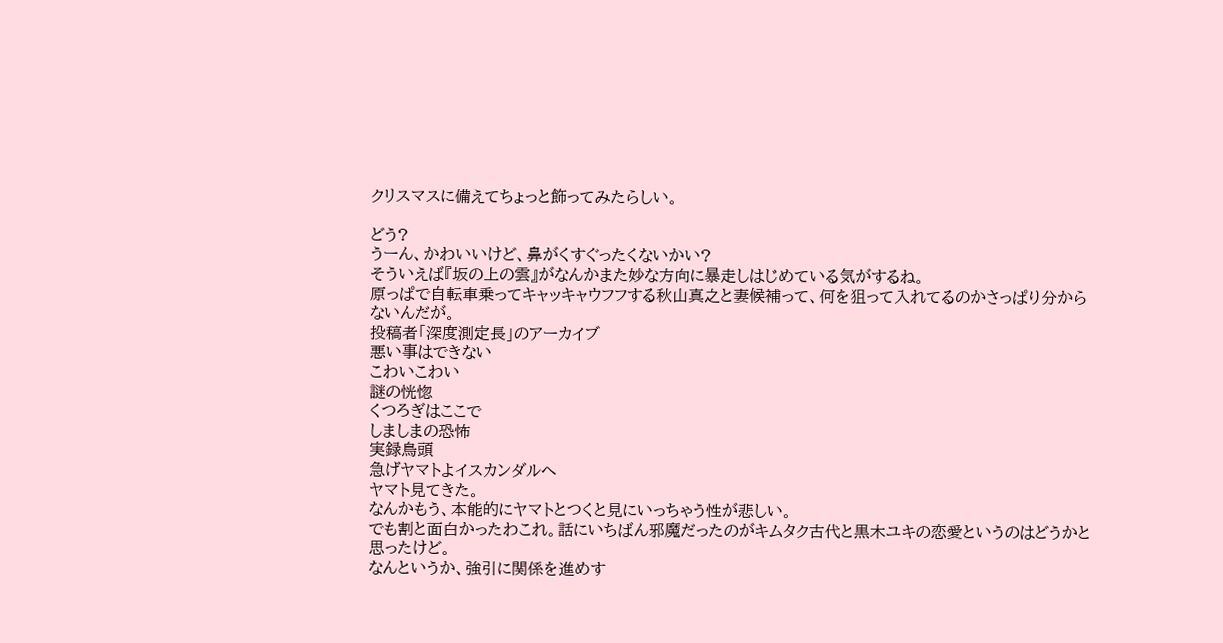クリスマスに備えてちょっと飾ってみたらしい。

どう?
うーん、かわいいけど、鼻がくすぐったくないかい?
そういえば『坂の上の雲』がなんかまた妙な方向に暴走しはじめている気がするね。
原っぱで自転車乗ってキャッキャウフフする秋山真之と妻候補って、何を狙って入れてるのかさっぱり分からないんだが。
投稿者「深度測定長」のアーカイブ
悪い事はできない
こわいこわい
謎の恍惚
くつろぎはここで
しましまの恐怖
実録鳥頭
急げヤマトよイスカンダルへ
ヤマト見てきた。
なんかもう、本能的にヤマトとつくと見にいっちゃう性が悲しい。
でも割と面白かったわこれ。話にいちばん邪魔だったのがキムタク古代と黒木ユキの恋愛というのはどうかと思ったけど。
なんというか、強引に関係を進めす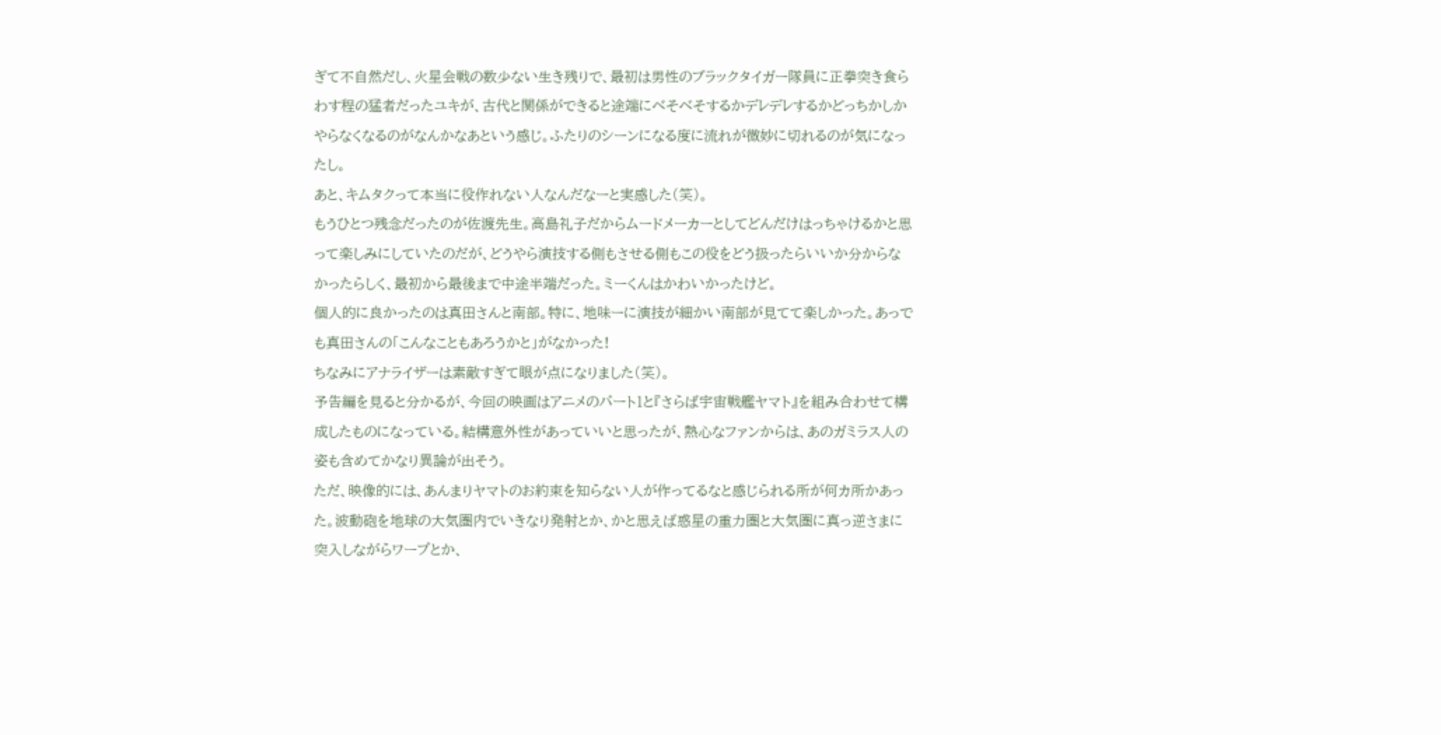ぎて不自然だし、火星会戦の数少ない生き残りで、最初は男性のブラックタイガー隊員に正拳突き食らわす程の猛者だったユキが、古代と関係ができると途端にべそべそするかデレデレするかどっちかしかやらなくなるのがなんかなあという感じ。ふたりのシーンになる度に流れが微妙に切れるのが気になったし。
あと、キムタクって本当に役作れない人なんだなーと実感した(笑)。
もうひとつ残念だったのが佐渡先生。高島礼子だからムードメーカーとしてどんだけはっちゃけるかと思って楽しみにしていたのだが、どうやら演技する側もさせる側もこの役をどう扱ったらいいか分からなかったらしく、最初から最後まで中途半端だった。ミーくんはかわいかったけど。
個人的に良かったのは真田さんと南部。特に、地味ーに演技が細かい南部が見てて楽しかった。あっでも真田さんの「こんなこともあろうかと」がなかった!
ちなみにアナライザーは素敵すぎて眼が点になりました(笑)。
予告編を見ると分かるが、今回の映画はアニメのパート1と『さらば宇宙戦艦ヤマト』を組み合わせて構成したものになっている。結構意外性があっていいと思ったが、熱心なファンからは、あのガミラス人の姿も含めてかなり異論が出そう。
ただ、映像的には、あんまりヤマトのお約束を知らない人が作ってるなと感じられる所が何カ所かあった。波動砲を地球の大気圏内でいきなり発射とか、かと思えば惑星の重力圏と大気圏に真っ逆さまに突入しながらワープとか、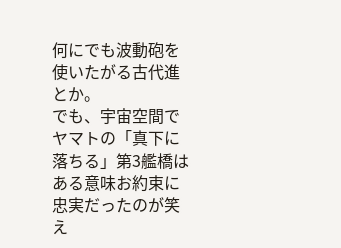何にでも波動砲を使いたがる古代進とか。
でも、宇宙空間でヤマトの「真下に落ちる」第3艦橋はある意味お約束に忠実だったのが笑え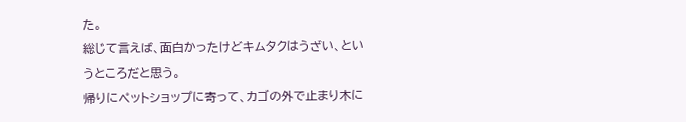た。
総じて言えば、面白かったけどキムタクはうざい、というところだと思う。
帰りにペットショップに寄って、カゴの外で止まり木に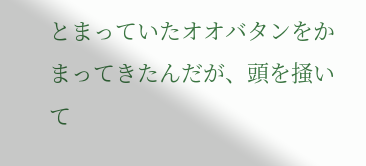とまっていたオオバタンをかまってきたんだが、頭を掻いて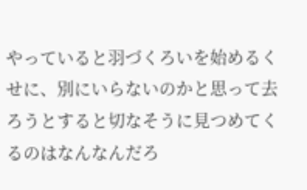やっていると羽づくろいを始めるくせに、別にいらないのかと思って去ろうとすると切なそうに見つめてくるのはなんなんだろ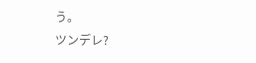う。
ツンデレ?